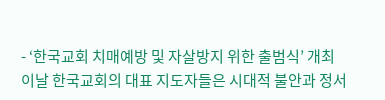- ‘한국교회 치매예방 및 자살방지 위한 출범식’ 개최
이날 한국교회의 대표 지도자들은 시대적 불안과 정서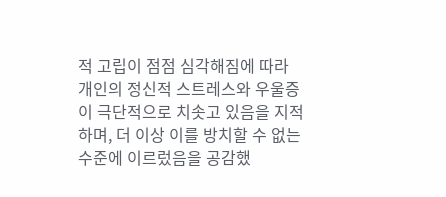적 고립이 점점 심각해짐에 따라 개인의 정신적 스트레스와 우울증이 극단적으로 치솟고 있음을 지적하며, 더 이상 이를 방치할 수 없는 수준에 이르렀음을 공감했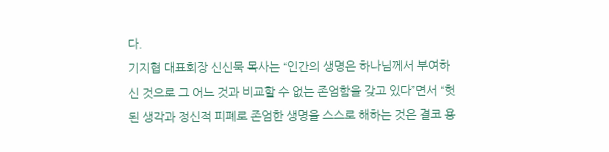다.
기지협 대표회장 신신묵 목사는 “인간의 생명은 하나님께서 부여하신 것으로 그 어느 것과 비교할 수 없는 존엄함을 갖고 있다”면서 “헛된 생각과 정신적 피폐로 존엄한 생명을 스스로 해하는 것은 결코 용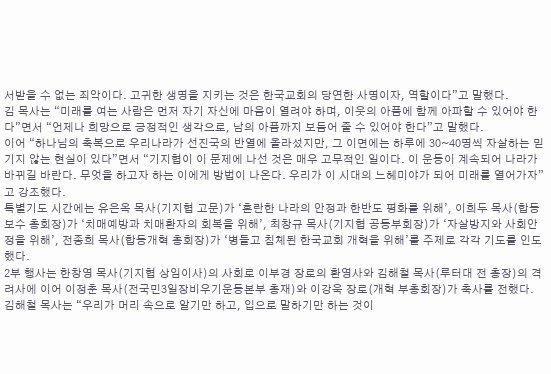서받을 수 없는 죄악이다. 고귀한 생명을 지키는 것은 한국교회의 당연한 사명이자, 역할이다”고 말했다.
김 목사는 “미래를 여는 사람은 먼저 자기 자신에 마음이 열려야 하며, 이웃의 아픔에 함께 아파할 수 있어야 한다”면서 “언제나 희망으로 긍정적인 생각으로, 남의 아픔까지 보듬어 줄 수 있어야 한다”고 말했다.
이어 “하나님의 축복으로 우리나라가 선진국의 반열에 올라섰지만, 그 이면에는 하루에 30~40명씩 자살하는 믿기지 않는 현실이 있다”면서 “기지협이 이 문제에 나선 것은 매우 고무적인 일이다. 이 운동이 계속되어 나라가 바뀌길 바란다. 무엇을 하고자 하는 이에게 방법이 나온다. 우리가 이 시대의 느헤미야가 되어 미래를 열어가자”고 강조했다.
특별기도 시간에는 유은옥 목사(기지협 고문)가 ‘혼란한 나라의 안정과 한반도 평화를 위해’, 이희두 목사(합동보수 총회장)가 ‘치매예방과 치매환자의 회복을 위해’, 최창규 목사(기지협 공동부회장)가 ‘자살방지와 사회안정을 위해’, 전종희 목사(합동개혁 총회장)가 ‘병들고 침체된 한국교회 개혁을 위해’를 주제로 각각 기도를 인도했다.
2부 행사는 한창영 목사(기지협 상임이사)의 사회로 이부경 장로의 환영사와 김해철 목사(루터대 전 총장)의 격려사에 이어 이정춘 목사(전국민3일장비우기운동본부 총재)와 이강욱 장로(개혁 부총회장)가 축사를 전했다.
김해철 목사는 “우리가 머리 속으로 알기만 하고, 입으로 말하기만 하는 것이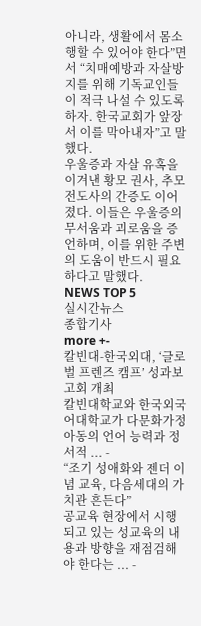아니라, 생활에서 몸소 행할 수 있어야 한다”면서 “치매예방과 자살방지를 위해 기독교인들이 적극 나설 수 있도록 하자. 한국교회가 앞장서 이를 막아내자”고 말했다.
우울증과 자살 유혹을 이겨낸 황모 권사, 추모 전도사의 간증도 이어졌다. 이들은 우울증의 무서움과 괴로움을 증언하며, 이를 위한 주변의 도움이 반드시 필요하다고 말했다.
NEWS TOP 5
실시간뉴스
종합기사
more +-
칼빈대-한국외대, ‘글로벌 프렌즈 캠프’ 성과보고회 개최
칼빈대학교와 한국외국어대학교가 다문화가정 아동의 언어 능력과 정서적 ... -
“조기 성애화와 젠더 이념 교육, 다음세대의 가치관 흔든다”
공교육 현장에서 시행되고 있는 성교육의 내용과 방향을 재점검해야 한다는 ... -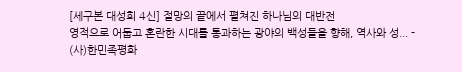[세구본 대성회 4신] 절망의 끝에서 펼쳐진 하나님의 대반전
영적으로 어둡고 혼란한 시대를 통과하는 광야의 백성들을 향해, 역사와 성... -
(사)한민족평화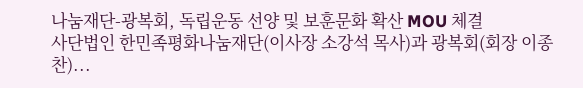나눔재단-광복회, 독립운동 선양 및 보훈문화 확산 MOU 체결
사단법인 한민족평화나눔재단(이사장 소강석 목사)과 광복회(회장 이종찬)...